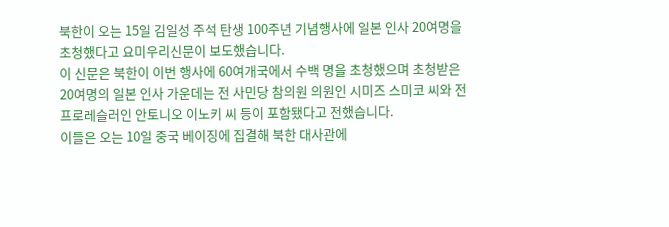북한이 오는 15일 김일성 주석 탄생 100주년 기념행사에 일본 인사 20여명을 초청했다고 요미우리신문이 보도했습니다.
이 신문은 북한이 이번 행사에 60여개국에서 수백 명을 초청했으며 초청받은 20여명의 일본 인사 가운데는 전 사민당 참의원 의원인 시미즈 스미코 씨와 전 프로레슬러인 안토니오 이노키 씨 등이 포함됐다고 전했습니다.
이들은 오는 10일 중국 베이징에 집결해 북한 대사관에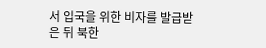서 입국을 위한 비자를 발급받은 뒤 북한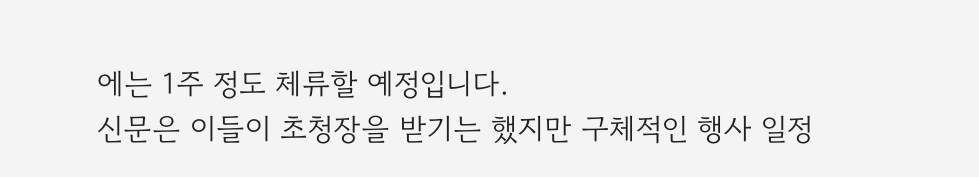에는 1주 정도 체류할 예정입니다.
신문은 이들이 초청장을 받기는 했지만 구체적인 행사 일정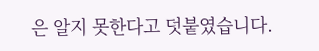은 알지 못한다고 덧붙였습니다.